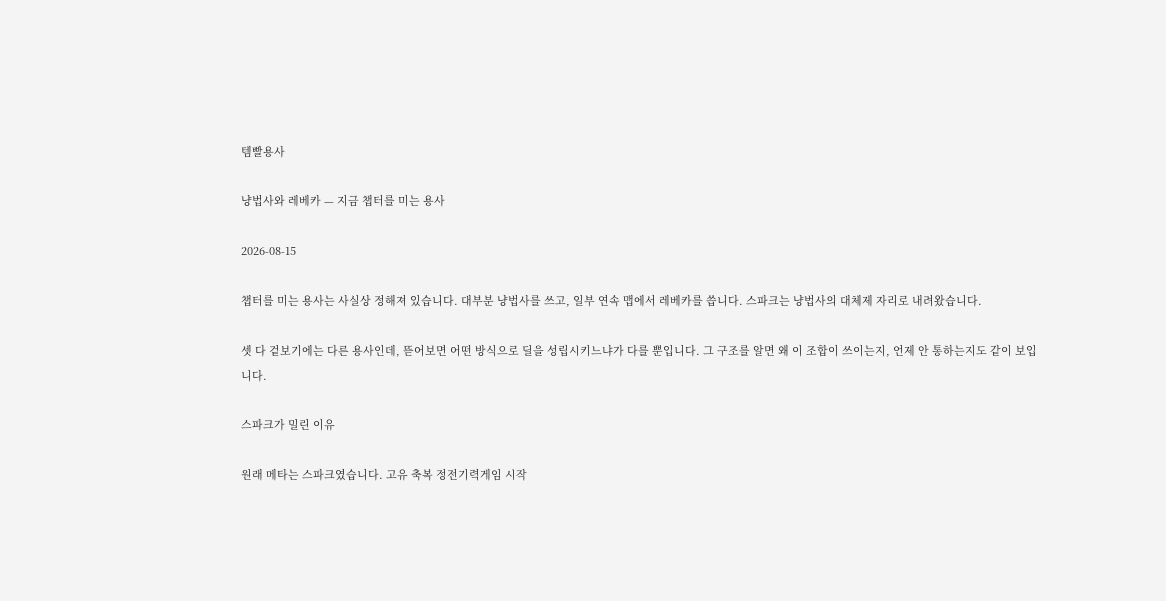템빨용사

냥법사와 레베카 — 지금 챕터를 미는 용사

2026-08-15

챕터를 미는 용사는 사실상 정해져 있습니다. 대부분 냥법사를 쓰고, 일부 연속 맵에서 레베카를 씁니다. 스파크는 냥법사의 대체제 자리로 내려왔습니다.

셋 다 겉보기에는 다른 용사인데, 뜯어보면 어떤 방식으로 딜을 성립시키느냐가 다를 뿐입니다. 그 구조를 알면 왜 이 조합이 쓰이는지, 언제 안 통하는지도 같이 보입니다.

스파크가 밀린 이유

원래 메타는 스파크였습니다. 고유 축복 정전기력게임 시작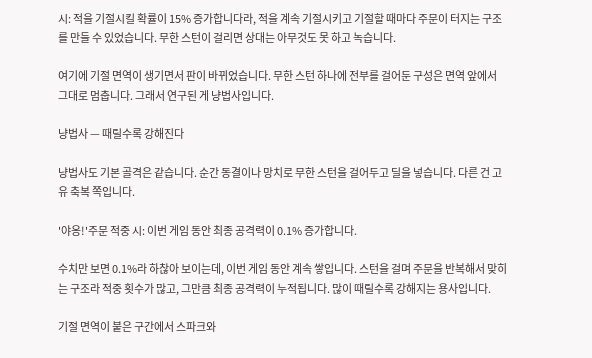시: 적을 기절시킬 확률이 15% 증가합니다라, 적을 계속 기절시키고 기절할 때마다 주문이 터지는 구조를 만들 수 있었습니다. 무한 스턴이 걸리면 상대는 아무것도 못 하고 녹습니다.

여기에 기절 면역이 생기면서 판이 바뀌었습니다. 무한 스턴 하나에 전부를 걸어둔 구성은 면역 앞에서 그대로 멈춥니다. 그래서 연구된 게 냥법사입니다.

냥법사 — 때릴수록 강해진다

냥법사도 기본 골격은 같습니다. 순간 동결이나 망치로 무한 스턴을 걸어두고 딜을 넣습니다. 다른 건 고유 축복 쪽입니다.

'야옹!'주문 적중 시: 이번 게임 동안 최종 공격력이 0.1% 증가합니다.

수치만 보면 0.1%라 하찮아 보이는데, 이번 게임 동안 계속 쌓입니다. 스턴을 걸며 주문을 반복해서 맞히는 구조라 적중 횟수가 많고, 그만큼 최종 공격력이 누적됩니다. 많이 때릴수록 강해지는 용사입니다.

기절 면역이 붙은 구간에서 스파크와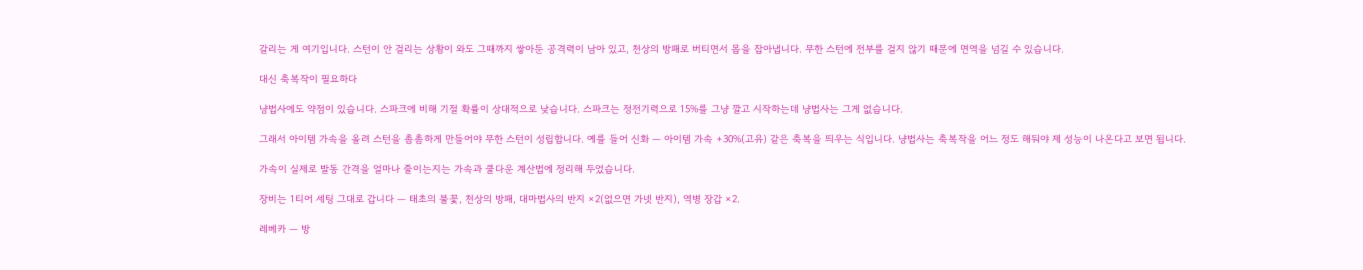갈리는 게 여기입니다. 스턴이 안 걸리는 상황이 와도 그때까지 쌓아둔 공격력이 남아 있고, 천상의 방패로 버티면서 몹을 잡아냅니다. 무한 스턴에 전부를 걸지 않기 때문에 면역을 넘길 수 있습니다.

대신 축복작이 필요하다

냥법사에도 약점이 있습니다. 스파크에 비해 기절 확률이 상대적으로 낮습니다. 스파크는 정전기력으로 15%를 그냥 깔고 시작하는데 냥법사는 그게 없습니다.

그래서 아이템 가속을 올려 스턴을 촘촘하게 만들어야 무한 스턴이 성립합니다. 예를 들어 신화 — 아이템 가속 +30%(고유) 같은 축복을 띄우는 식입니다. 냥법사는 축복작을 어느 정도 해둬야 제 성능이 나온다고 보면 됩니다.

가속이 실제로 발동 간격을 얼마나 줄이는지는 가속과 쿨다운 계산법에 정리해 두었습니다.

장비는 1티어 세팅 그대로 갑니다 — 태초의 불꽃, 천상의 방패, 대마법사의 반지 ×2(없으면 가넷 반지), 역병 장갑 ×2.

레베카 — 방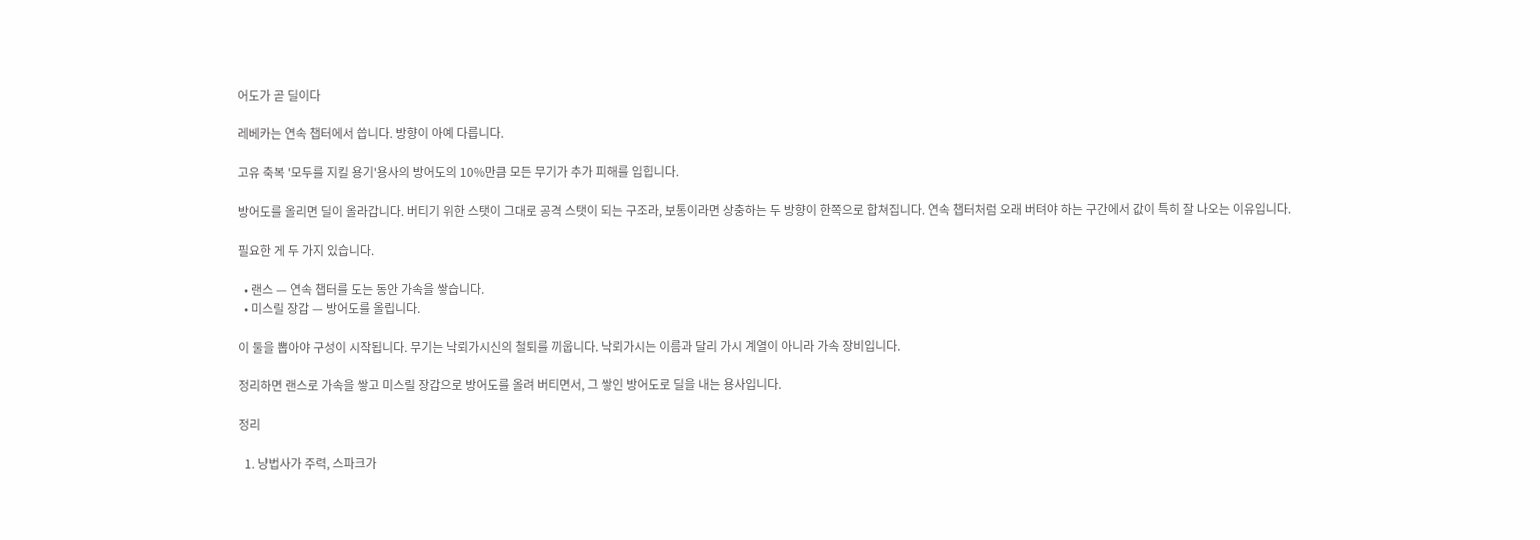어도가 곧 딜이다

레베카는 연속 챕터에서 씁니다. 방향이 아예 다릅니다.

고유 축복 '모두를 지킬 용기'용사의 방어도의 10%만큼 모든 무기가 추가 피해를 입힙니다.

방어도를 올리면 딜이 올라갑니다. 버티기 위한 스탯이 그대로 공격 스탯이 되는 구조라, 보통이라면 상충하는 두 방향이 한쪽으로 합쳐집니다. 연속 챕터처럼 오래 버텨야 하는 구간에서 값이 특히 잘 나오는 이유입니다.

필요한 게 두 가지 있습니다.

  • 랜스 — 연속 챕터를 도는 동안 가속을 쌓습니다.
  • 미스릴 장갑 — 방어도를 올립니다.

이 둘을 뽑아야 구성이 시작됩니다. 무기는 낙뢰가시신의 철퇴를 끼웁니다. 낙뢰가시는 이름과 달리 가시 계열이 아니라 가속 장비입니다.

정리하면 랜스로 가속을 쌓고 미스릴 장갑으로 방어도를 올려 버티면서, 그 쌓인 방어도로 딜을 내는 용사입니다.

정리

  1. 냥법사가 주력, 스파크가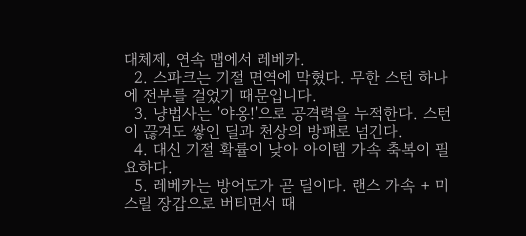대체제, 연속 맵에서 레베카.
  2. 스파크는 기절 면역에 막혔다. 무한 스턴 하나에 전부를 걸었기 때문입니다.
  3. 냥법사는 '야옹!'으로 공격력을 누적한다. 스턴이 끊겨도 쌓인 딜과 천상의 방패로 넘긴다.
  4. 대신 기절 확률이 낮아 아이템 가속 축복이 필요하다.
  5. 레베카는 방어도가 곧 딜이다. 랜스 가속 + 미스릴 장갑으로 버티면서 때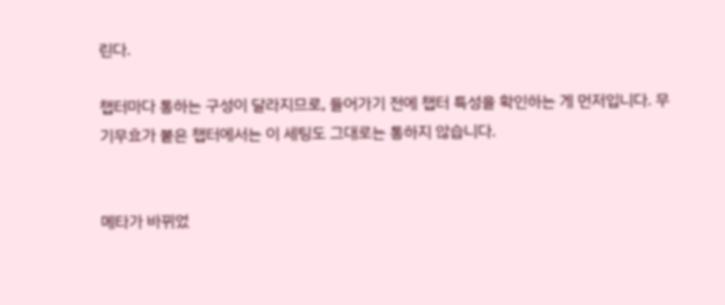린다.

챕터마다 통하는 구성이 달라지므로, 들어가기 전에 챕터 특성을 확인하는 게 먼저입니다. 무기무효가 붙은 챕터에서는 이 세팅도 그대로는 통하지 않습니다.


메타가 바뀌었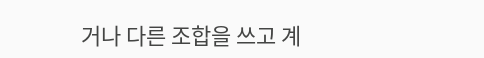거나 다른 조합을 쓰고 계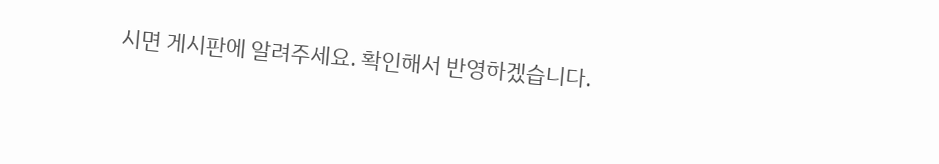시면 게시판에 알려주세요. 확인해서 반영하겠습니다.